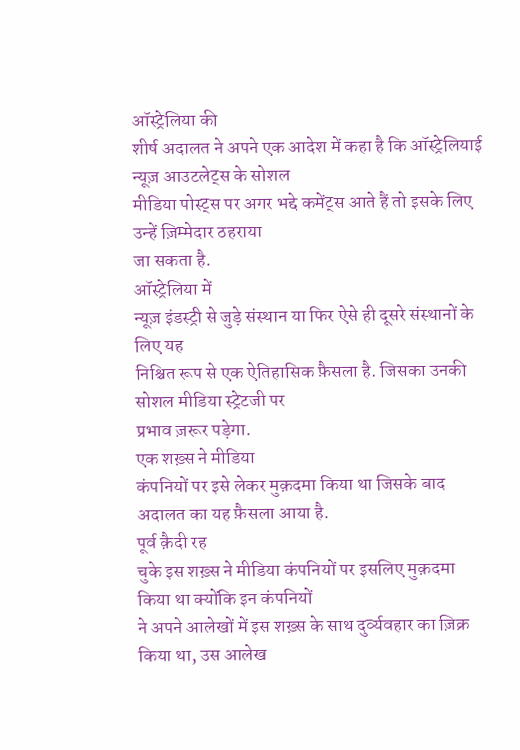ऑस्ट्रेलिया की
शीर्ष अदालत ने अपने एक आदेश में कहा है कि ऑस्ट्रेलियाई न्यूज़ आउटलेट्स के सोशल
मीडिया पोस्ट्स पर अगर भद्दे कमेंट्स आते हैं तो इसके लिए उन्हें ज़िम्मेदार ठहराया
जा सकता है.
ऑस्ट्रेलिया में
न्यूज़ इंडस्ट्री से जुड़े संस्थान या फिर ऐसे ही दूसरे संस्थानों के लिए यह
निश्चित रूप से एक ऐतिहासिक फ़ैसला है. जिसका उनकी सोशल मीडिया स्ट्रेटजी पर
प्रभाव ज़रूर पड़ेगा.
एक शख़्स ने मीडिया
कंपनियों पर इसे लेकर मुक़दमा किया था जिसके बाद अदालत का यह फ़ैसला आया है.
पूर्व क़ैदी रह
चुके इस शख़्स ने मीडिया कंपनियों पर इसलिए मुक़दमा किया था क्योंकि इन कंपनियों
ने अपने आलेखों में इस शख़्स के साथ दुर्व्यवहार का ज़िक्र किया था, उस आलेख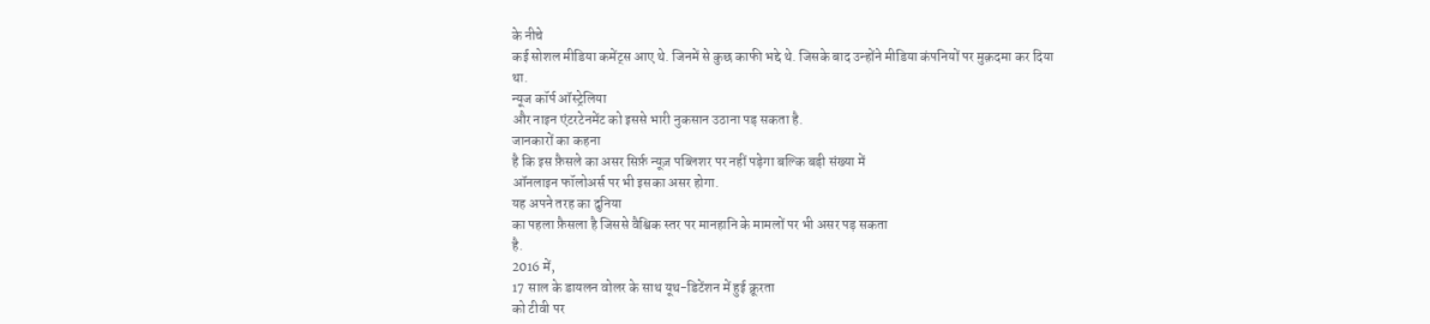के नीचे
कई सोशल मीडिया कमेंट्स आए थे. जिनमें से कुछ काफी भद्दे थे. जिसके बाद उन्होंने मीडिया कंपनियों पर मुक़दमा कर दिया
था.
न्यूज कॉर्प ऑस्ट्रेलिया
और नाइन एंटरटेनमेंट को इससे भारी नुकसान उठाना पड़ सकता है.
जानकारों का कहना
है कि इस फ़ैसले का असर सिर्फ़ न्यूज़ पब्लिशर पर नहीं पड़ेगा बल्कि बड़ी संख्या में
ऑनलाइन फॉलोअर्स पर भी इसका असर होगा.
यह अपने तरह का दुनिया
का पहला फ़ैसला है जिससे वैश्विक स्तर पर मानहानि के मामलों पर भी असर पड़ सकता
है.
2016 में,
17 साल के डायलन वोलर के साथ यूथ-डिटेंशन में हुई क्रूरता
को टीवी पर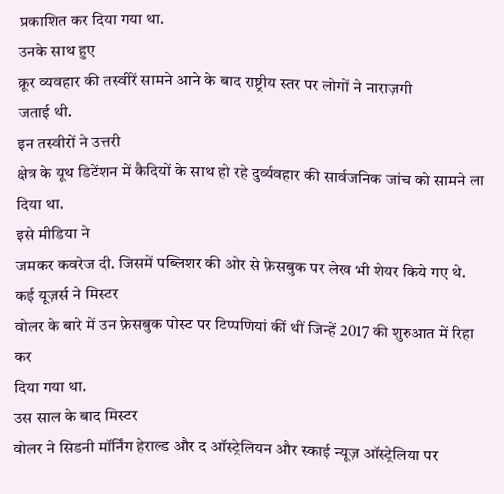प्रकाशित कर दिया गया था.
उनके साथ हुए
क्रूर व्यवहार की तस्वीरें सामने आने के बाद राष्ट्रीय स्तर पर लोगों ने नाराज़गी
जताई थी.
इन तस्वीरों ने उत्तरी
क्षेत्र के यूथ डिटेंशन में कैदियों के साथ हो रहे दुर्व्यवहार की सार्वजनिक जांच को सामने ला दिया था.
इसे मीडिया ने
जमकर कवरेज दी. जिसमें पब्लिशर की ओर से फ़ेसबुक पर लेख भी शेयर किये गए थे.
कई यूज़र्स ने मिस्टर
वोलर के बारे में उन फ़ेसबुक पोस्ट पर टिप्पणियां कीं थीं जिन्हें 2017 की शुरुआत में रिहा कर
दिया गया था.
उस साल के बाद मिस्टर
वोलर ने सिडनी मॉर्निंग हेराल्ड और द ऑस्ट्रेलियन और स्काई न्यूज़ ऑस्ट्रेलिया पर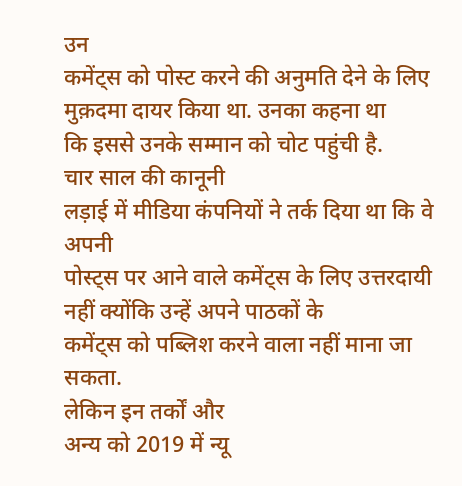उन
कमेंट्स को पोस्ट करने की अनुमति देने के लिए मुक़दमा दायर किया था. उनका कहना था
कि इससे उनके सम्मान को चोट पहुंची है.
चार साल की कानूनी
लड़ाई में मीडिया कंपनियों ने तर्क दिया था कि वे अपनी
पोस्ट्स पर आने वाले कमेंट्स के लिए उत्तरदायी नहीं क्योंकि उन्हें अपने पाठकों के
कमेंट्स को पब्लिश करने वाला नहीं माना जा सकता.
लेकिन इन तर्कों और
अन्य को 2019 में न्यू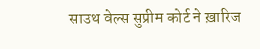साउथ वेल्स सुप्रीम कोर्ट ने ख़ारिज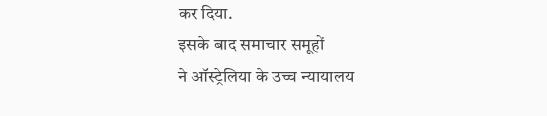कर दिया.
इसके बाद समाचार समूहों
ने ऑस्ट्रेलिया के उच्च न्यायालय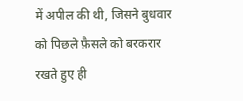में अपील की थी, जिसने बुधवार को पिछले फ़ैसले को बरकरार रखते हुए ही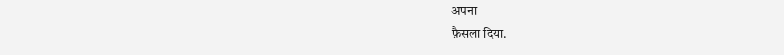अपना
फ़ैसला दिया.